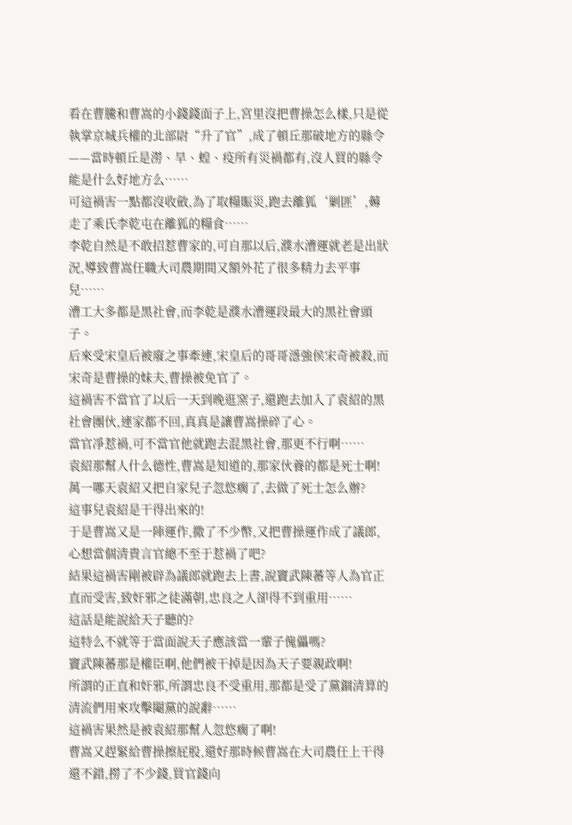看在曹騰和曹嵩的小錢錢面子上,宮里沒把曹操怎么樣,只是從執掌京城兵權的北部尉“升了官”,成了頓丘那破地方的縣令——當時頓丘是澇、旱、蝗、疫所有災禍都有,沒人買的縣令能是什么好地方么……
可這禍害一點都沒收斂,為了取糧賑災,跑去離狐‘剿匪’,薅走了乘氏李乾屯在離狐的糧食……
李乾自然是不敢招惹曹家的,可自那以后,濮水漕運就老是出狀況,導致曹嵩任職大司農期間又額外花了很多精力去平事兒……
漕工大多都是黑社會,而李乾是濮水漕運段最大的黑社會頭子。
后來受宋皇后被廢之事牽連,宋皇后的哥哥濦強侯宋奇被殺,而宋奇是曹操的妹夫,曹操被免官了。
這禍害不當官了以后一天到晚逛窯子,還跑去加入了袁紹的黑社會團伙,連家都不回,真真是讓曹嵩操碎了心。
當官凈惹禍,可不當官他就跑去混黑社會,那更不行啊……
袁紹那幫人什么德性,曹嵩是知道的,那家伙養的都是死士啊!
萬一哪天袁紹又把自家兒子忽悠瘸了,去做了死士怎么辦?
這事兒袁紹是干得出來的!
于是曹嵩又是一陣運作,撒了不少幣,又把曹操運作成了議郎,心想當個清貴言官總不至于惹禍了吧?
結果這禍害剛被辟為議郎就跑去上書,說竇武陳蕃等人為官正直而受害,致奸邪之徒滿朝,忠良之人卻得不到重用……
這話是能說給天子聽的?
這特么不就等于當面說天子應該當一輩子傀儡嗎?
竇武陳蕃那是權臣啊,他們被干掉是因為天子要親政啊!
所謂的正直和奸邪,所謂忠良不受重用,那都是受了黨錮清算的清流們用來攻擊閹黨的說辭……
這禍害果然是被袁紹那幫人忽悠瘸了啊!
曹嵩又趕緊給曹操擦屁股,還好那時候曹嵩在大司農任上干得還不錯,撈了不少錢,買官錢向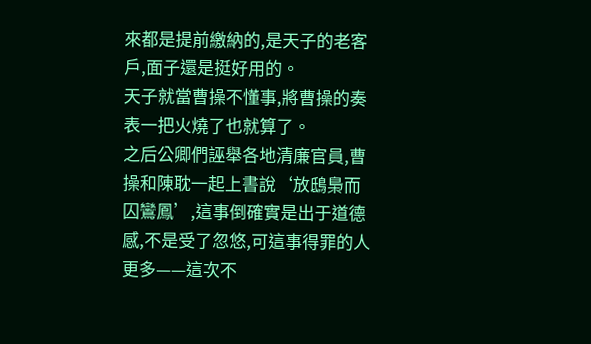來都是提前繳納的,是天子的老客戶,面子還是挺好用的。
天子就當曹操不懂事,將曹操的奏表一把火燒了也就算了。
之后公卿們誣舉各地清廉官員,曹操和陳耽一起上書說‘放鴟梟而囚鸞鳳’,這事倒確實是出于道德感,不是受了忽悠,可這事得罪的人更多——這次不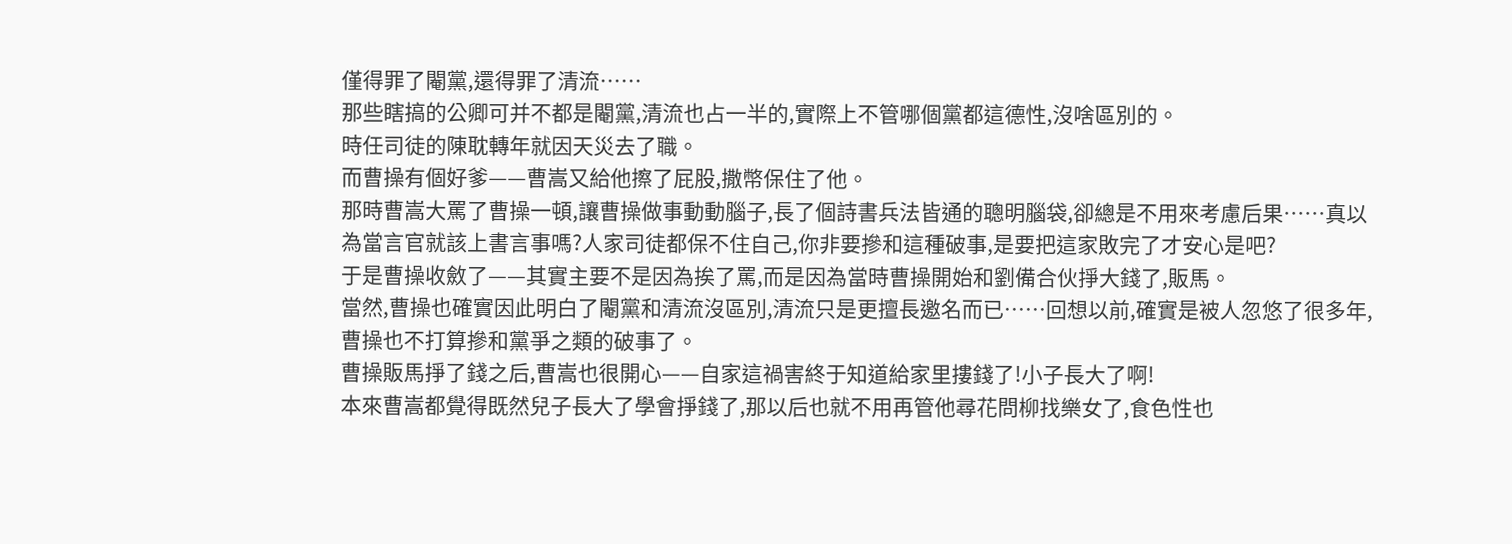僅得罪了閹黨,還得罪了清流……
那些瞎搞的公卿可并不都是閹黨,清流也占一半的,實際上不管哪個黨都這德性,沒啥區別的。
時任司徒的陳耽轉年就因天災去了職。
而曹操有個好爹——曹嵩又給他擦了屁股,撒幣保住了他。
那時曹嵩大罵了曹操一頓,讓曹操做事動動腦子,長了個詩書兵法皆通的聰明腦袋,卻總是不用來考慮后果……真以為當言官就該上書言事嗎?人家司徒都保不住自己,你非要摻和這種破事,是要把這家敗完了才安心是吧?
于是曹操收斂了——其實主要不是因為挨了罵,而是因為當時曹操開始和劉備合伙掙大錢了,販馬。
當然,曹操也確實因此明白了閹黨和清流沒區別,清流只是更擅長邀名而已……回想以前,確實是被人忽悠了很多年,曹操也不打算摻和黨爭之類的破事了。
曹操販馬掙了錢之后,曹嵩也很開心——自家這禍害終于知道給家里摟錢了!小子長大了啊!
本來曹嵩都覺得既然兒子長大了學會掙錢了,那以后也就不用再管他尋花問柳找樂女了,食色性也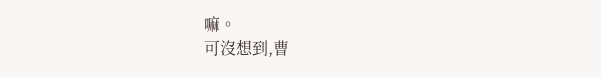嘛。
可沒想到,曹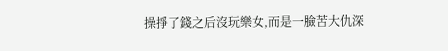操掙了錢之后沒玩樂女,而是一臉苦大仇深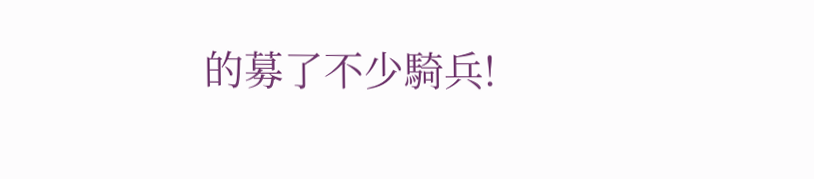的募了不少騎兵!